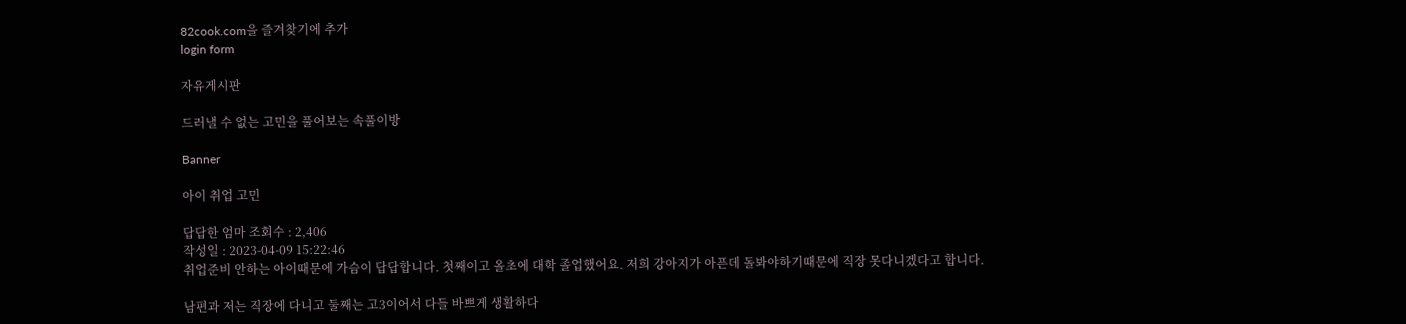82cook.com을 즐겨찾기에 추가
login form

자유게시판

드러낼 수 없는 고민을 풀어보는 속풀이방

Banner

아이 취업 고민

답답한 엄마 조회수 : 2,406
작성일 : 2023-04-09 15:22:46
취업준비 안하는 아이때문에 가슴이 답답합니다. 첫째이고 올초에 대학 졸업했어요. 저희 강아지가 아픈데 돌봐야하기때문에 직장 못다니겠다고 합니다.

남편과 저는 직장에 다니고 둘째는 고3이어서 다들 바쁘게 생활하다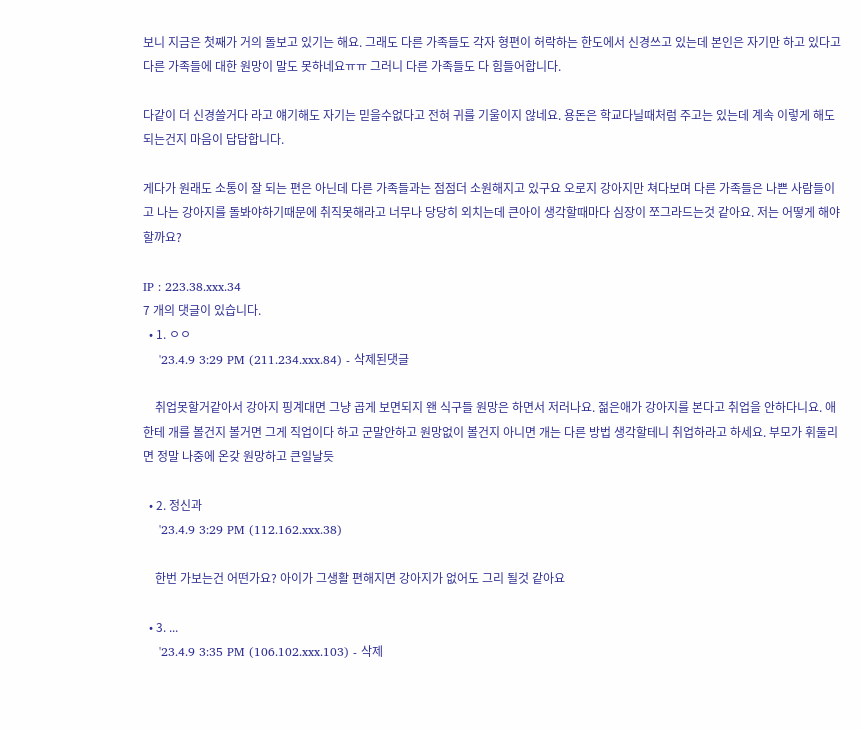보니 지금은 첫째가 거의 돌보고 있기는 해요. 그래도 다른 가족들도 각자 형편이 허락하는 한도에서 신경쓰고 있는데 본인은 자기만 하고 있다고 다른 가족들에 대한 원망이 말도 못하네요ㅠㅠ 그러니 다른 가족들도 다 힘들어합니다.

다같이 더 신경쓸거다 라고 얘기해도 자기는 믿을수없다고 전혀 귀를 기울이지 않네요. 용돈은 학교다닐때처럼 주고는 있는데 계속 이렇게 해도 되는건지 마음이 답답합니다.

게다가 원래도 소통이 잘 되는 편은 아닌데 다른 가족들과는 점점더 소원해지고 있구요 오로지 강아지만 쳐다보며 다른 가족들은 나쁜 사람들이고 나는 강아지를 돌봐야하기때문에 취직못해라고 너무나 당당히 외치는데 큰아이 생각할때마다 심장이 쪼그라드는것 같아요. 저는 어떻게 해야할까요?

IP : 223.38.xxx.34
7 개의 댓글이 있습니다.
  • 1. ㅇㅇ
    '23.4.9 3:29 PM (211.234.xxx.84) - 삭제된댓글

    취업못할거같아서 강아지 핑계대면 그냥 곱게 보면되지 왠 식구들 원망은 하면서 저러나요. 젊은애가 강아지를 본다고 취업을 안하다니요. 애한테 개를 볼건지 볼거면 그게 직업이다 하고 군말안하고 원망없이 볼건지 아니면 개는 다른 방법 생각할테니 취업하라고 하세요. 부모가 휘둘리면 정말 나중에 온갖 원망하고 큰일날듯

  • 2. 정신과
    '23.4.9 3:29 PM (112.162.xxx.38)

    한번 가보는건 어떤가요? 아이가 그생활 편해지면 강아지가 없어도 그리 될것 같아요

  • 3. ...
    '23.4.9 3:35 PM (106.102.xxx.103) - 삭제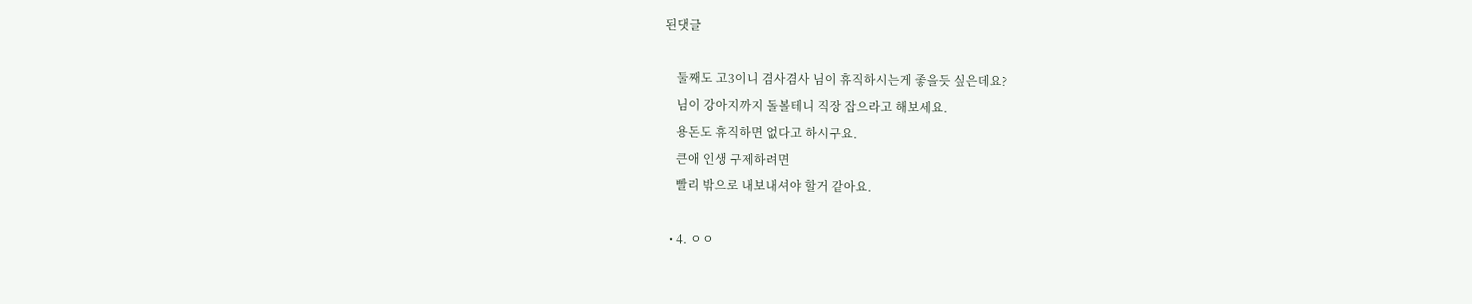된댓글

    둘째도 고3이니 겸사겸사 님이 휴직하시는게 좋을듯 싶은데요?
    님이 강아지까지 돌볼테니 직장 잡으라고 해보세요.
    용돈도 휴직하면 없다고 하시구요.
    큰애 인생 구제하려면
    빨리 밖으로 내보내셔야 할거 같아요.

  • 4. ㅇㅇ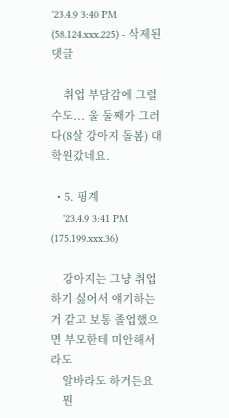'23.4.9 3:40 PM (58.124.xxx.225) - 삭제된댓글

    취업 부담감에 그럴수도... 울 둘째가 그러다(8살 강아지 돌봄) 대학원갔네요.

  • 5. 핑계
    '23.4.9 3:41 PM (175.199.xxx.36)

    강아지는 그냥 취업하기 싫어서 얘기하는거 같고 보통 졸업했으면 부모한테 미안해서라도
    알바라도 하거든요
    뭔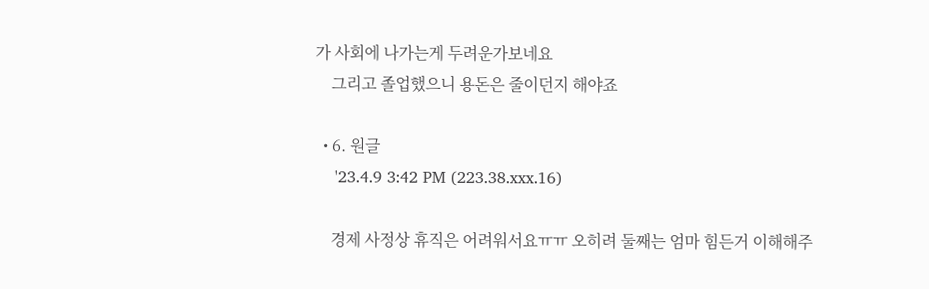가 사회에 나가는게 두려운가보네요
    그리고 졸업했으니 용돈은 줄이던지 해야죠

  • 6. 원글
    '23.4.9 3:42 PM (223.38.xxx.16)

    경제 사정상 휴직은 어려워서요ㅠㅠ 오히려 둘째는 엄마 힘든거 이해해주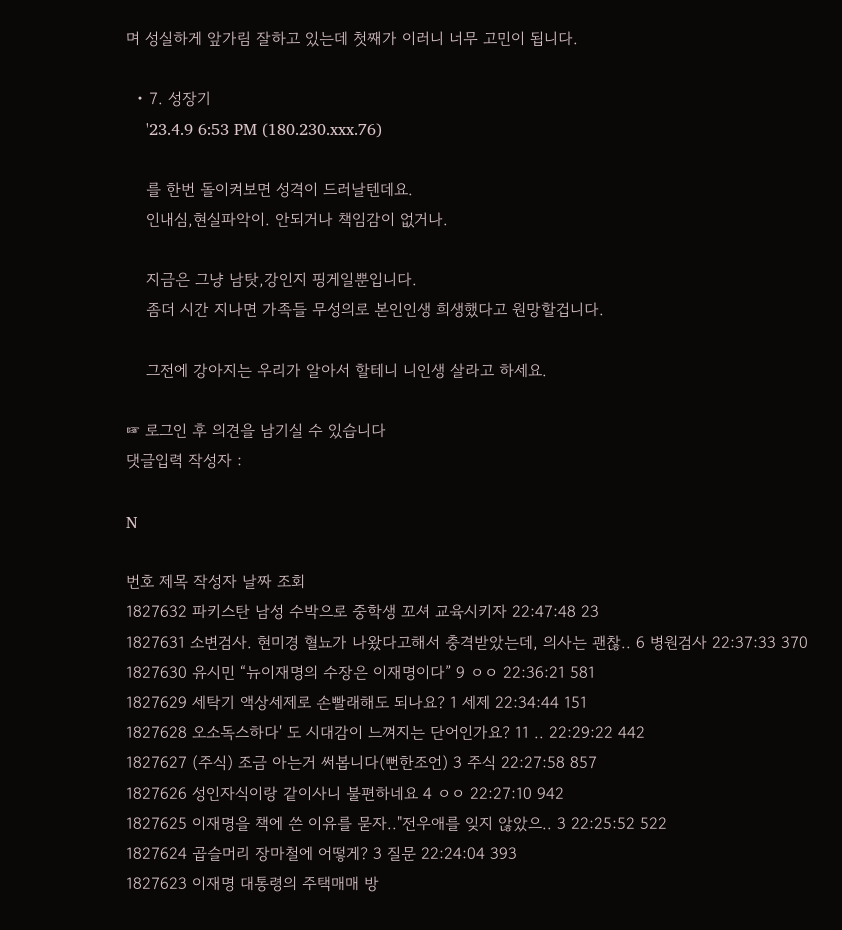며 성실하게 앞가림 잘하고 있는데 첫째가 이러니 너무 고민이 됩니다.

  • 7. 성장기
    '23.4.9 6:53 PM (180.230.xxx.76)

    를 한번 돌이켜보면 성격이 드러날텐데요.
    인내심,현실파악이. 안되거나 책임감이 없거나.

    지금은 그냥 남탓,강인지 핑게일뿐입니다.
    좀더 시간 지나면 가족들 무성의로 본인인생 희생했다고 원망할겁니다.

    그전에 강아지는 우리가 알아서 할테니 니인생 살라고 하세요.

☞ 로그인 후 의견을 남기실 수 있습니다
댓글입력 작성자 :

N

번호 제목 작성자 날짜 조회
1827632 파키스탄 남성 수박으로 중학생 꼬셔 교육시키자 22:47:48 23
1827631 소변검사. 현미경 혈뇨가 나왔다고해서 충격받았는데, 의사는 괜찮.. 6 병원검사 22:37:33 370
1827630 유시민 “뉴이재명의 수장은 이재명이다” 9 ㅇㅇ 22:36:21 581
1827629 세탁기 액상세제로 손빨래해도 되나요? 1 세제 22:34:44 151
1827628 오소독스하다' 도 시대감이 느껴지는 단어인가요? 11 .. 22:29:22 442
1827627 (주식) 조금 아는거 써봅니다(뻔한조언) 3 주식 22:27:58 857
1827626 성인자식이랑 같이사니 불편하네요 4 ㅇㅇ 22:27:10 942
1827625 이재명을 책에 쓴 이유를 묻자.."전우애를 잊지 않았으.. 3 22:25:52 522
1827624 곱슬머리 장마철에 어떻게? 3 질문 22:24:04 393
1827623 이재명 대통령의 주택매매 방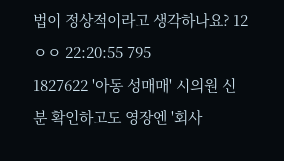법이 정상적이라고 생각하나요? 12 ㅇㅇ 22:20:55 795
1827622 '아동 성매매' 시의원 신분 확인하고도 영장엔 '회사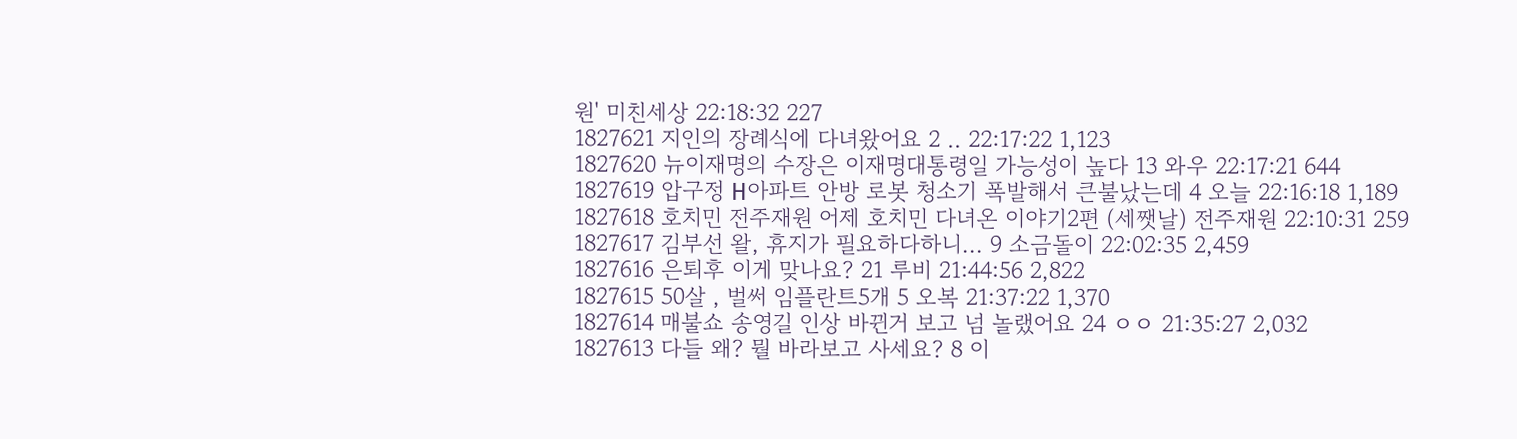원' 미친세상 22:18:32 227
1827621 지인의 장례식에 다녀왔어요 2 .. 22:17:22 1,123
1827620 뉴이재명의 수장은 이재명대통령일 가능성이 높다 13 와우 22:17:21 644
1827619 압구정 H아파트 안방 로봇 청소기 폭발해서 큰불났는데 4 오늘 22:16:18 1,189
1827618 호치민 전주재원 어제 호치민 다녀온 이야기2편 (세쨋날) 전주재원 22:10:31 259
1827617 김부선 왈, 휴지가 필요하다하니... 9 소금돌이 22:02:35 2,459
1827616 은퇴후 이게 맞나요? 21 루비 21:44:56 2,822
1827615 50살 , 벌써 임플란트5개 5 오복 21:37:22 1,370
1827614 매불쇼 송영길 인상 바뀐거 보고 넘 놀랬어요 24 ㅇㅇ 21:35:27 2,032
1827613 다들 왜? 뭘 바라보고 사세요? 8 이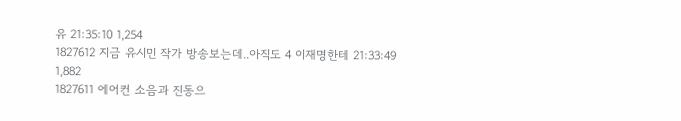유 21:35:10 1,254
1827612 지금 유시민 작가 방송보는데..아직도 4 이재명한테 21:33:49 1,882
1827611 에어컨 소음과 진동으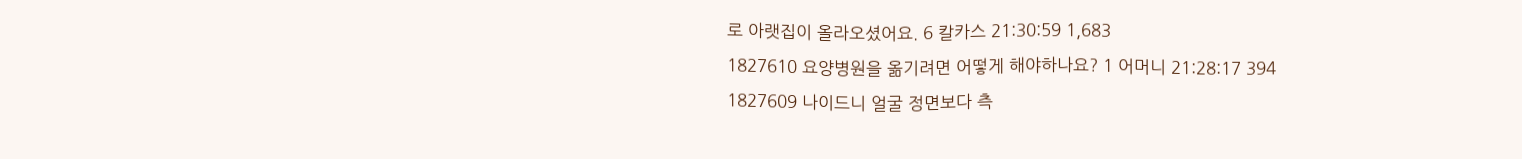로 아랫집이 올라오셨어요. 6 칼카스 21:30:59 1,683
1827610 요양병원을 옮기려면 어떻게 해야하나요? 1 어머니 21:28:17 394
1827609 나이드니 얼굴 정면보다 측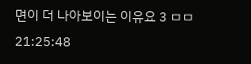면이 더 나아보이는 이유요 3 ㅁㅁ 21:25:48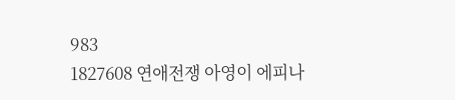983
1827608 연애전쟁 아영이 에피나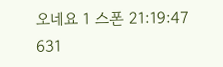오네요 1 스폰 21:19:47 631